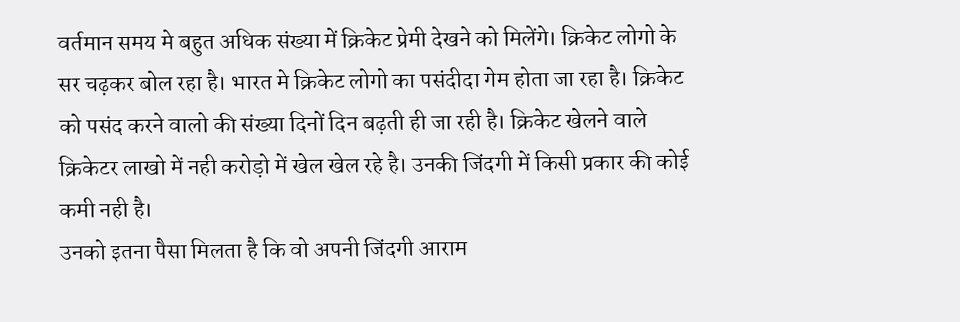वर्तमान समय मे बहुत अधिक संख्या में क्रिकेट प्रेमी देखने को मिलेंगे। क्रिकेट लोगो के सर चढ़कर बोल रहा है। भारत मे क्रिकेट लोगो का पसंदीदा गेम होता जा रहा है। क्रिकेट को पसंद करने वालो की संख्या दिनों दिन बढ़ती ही जा रही है। क्रिकेट खेलने वाले क्रिकेटर लाखो में नही करोड़ो में खेल खेल रहे है। उनकी जिंदगी में किसी प्रकार की कोई कमी नही है।
उनको इतना पैसा मिलता है कि वो अपनी जिंदगी आराम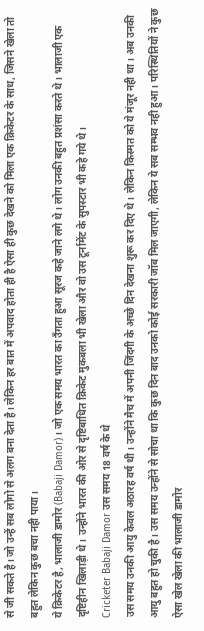से जी सकते है। जो उन्हें सब लोगो से अलग बना देता है। लेकिन हर बात में अपवाद होता ही है ऐसा ही कुछ देखने को मिला एक क्रिकेटर के साथ, जिसने खेला तो बहुत लेकिन कुछ बचा नही पाया।
ये क्रिकेटर है, भालाजी डामोर (Babaji Damor)। जो एक समय भारत का उँगता हुआ सूरज कहे जाने लगे थे। लोग उनकी बहुत प्रशंसा करते थे। भालाजी एक दृष्टिहीन खिलाड़ी थे। उन्होंने भारत की ओर से दृष्टिबाधित क्रिकेट मुकबला भी खेला और वो उस टूर्नामेंट के सुपस्टार भी कहे गये थे।
Cricketer Babaji Damor उस समय 18 वर्ष के थे
उस समय उनकी आयु केवल अठारह वर्ष थी। उन्होंने मैच में अपनी जिंदगी के अच्छे दिन देखना शुरू कर दिए थे। लेकिन किस्मत को ये मंजूर नही था। अब उनकी आयु बहुत हो चुकी है। उस समय उन्होंने से सोचा था कि कुछ दिन बाद उनको कोई सरकारी जॉब मिल जाएगी, लेकिन ये सब सम्भव नही हुआ। परिस्थितियों ने कुछ ऐसा खेल खेला की भालाजी डामोर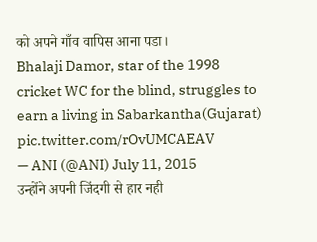को अपने गाँव वापिस आना पडा।
Bhalaji Damor, star of the 1998 cricket WC for the blind, struggles to earn a living in Sabarkantha(Gujarat) pic.twitter.com/rOvUMCAEAV
— ANI (@ANI) July 11, 2015
उन्होंने अपनी जिंदगी से हार नही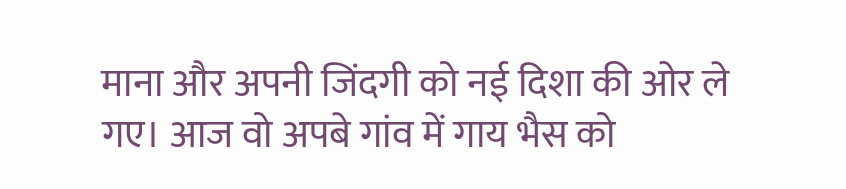माना और अपनी जिंदगी को नई दिशा की ओर ले गए। आज वो अपबे गांव में गाय भैस को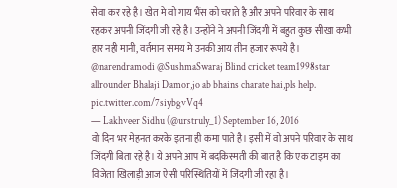सेवा कर रहे है। खेत मे वो गाय भैंस को चराते है और अपने परिवार के साथ रहकर अपनी जिंदगी जी रहे है। उन्होंने ने अपनी जिंदगी में बहुत कुछ सीखा कभी हार नही मानी, वर्तमान समय मे उनकी आय तीन हजार रूपये है।
@narendramodi @SushmaSwaraj Blind cricket team1998star allrounder Bhalaji Damor,jo ab bhains charate hai,pls help. pic.twitter.com/7siybgvVq4
— Lakhveer Sidhu (@urstruly_1) September 16, 2016
वो दिन भर मेहनत करके इतना ही कमा पाते है। इसी में वो अपने परिवार के साथ जिंदगी बिता रहे है। ये अपने आप में बदकिस्मती की बात है कि एक टाइम का विजेता खिलाड़ी आज ऐसी परिस्थितियों में जिंदगी जी रहा है।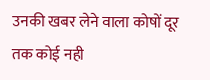उनकी खबर लेने वाला कोषों दूर तक कोई नही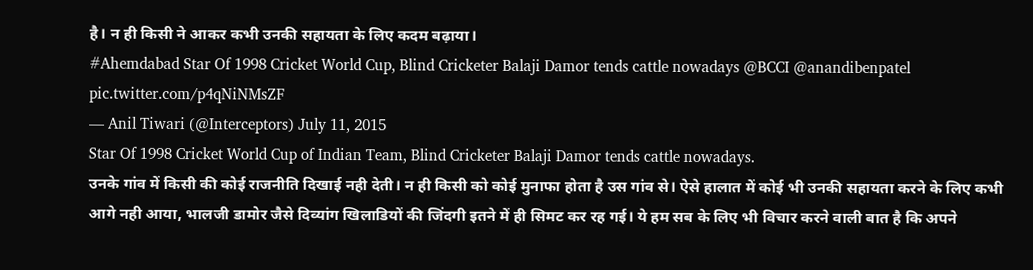है। न ही किसी ने आकर कभी उनकी सहायता के लिए कदम बढ़ाया।
#Ahemdabad Star Of 1998 Cricket World Cup, Blind Cricketer Balaji Damor tends cattle nowadays @BCCI @anandibenpatel pic.twitter.com/p4qNiNMsZF
— Anil Tiwari (@Interceptors) July 11, 2015
Star Of 1998 Cricket World Cup of Indian Team, Blind Cricketer Balaji Damor tends cattle nowadays.
उनके गांव में किसी की कोई राजनीति दिखाई नही देती। न ही किसी को कोई मुनाफा होता है उस गांव से। ऐसे हालात में कोई भी उनकी सहायता करने के लिए कभी आगे नही आया, भालजी डामोर जैसे दिव्यांग खिलाडियों की जिंदगी इतने में ही सिमट कर रह गई। ये हम सब के लिए भी विचार करने वाली बात है कि अपने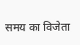समय का विजेता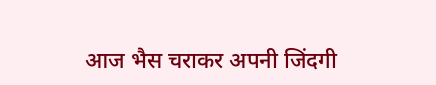आज भैस चराकर अपनी जिंदगी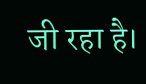जी रहा है।